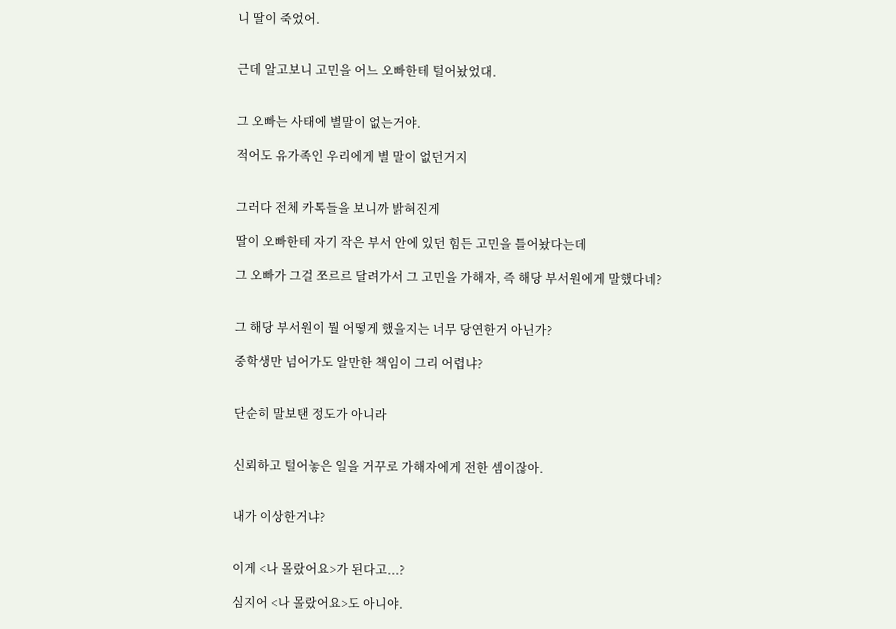니 딸이 죽었어.


근데 알고보니 고민을 어느 오빠한테 털어놨었대.


그 오빠는 사태에 별말이 없는거야.

적어도 유가족인 우리에게 별 말이 없던거지


그러다 전체 카톡들을 보니까 밝혀진게

딸이 오빠한테 자기 작은 부서 안에 있던 힘든 고민을 틀어놨다는데

그 오빠가 그걸 쪼르르 달려가서 그 고민을 가해자, 즉 해당 부서원에게 말했다네?


그 해당 부서원이 뭘 어떻게 했을지는 너무 당연한거 아닌가?

중학생만 넘어가도 알만한 책임이 그리 어렵냐?


단순히 말보탠 정도가 아니라


신뢰하고 털어놓은 일을 거꾸로 가해자에게 전한 셈이잖아.


내가 이상한거냐?


이게 <나 몰랐어요>가 된다고...?

심지어 <나 몰랐어요>도 아니야.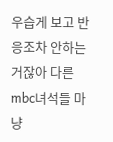우습게 보고 반응조차 안하는거잖아 다른 mbc녀석들 마냥